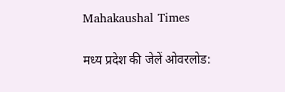Mahakaushal Times

मध्य प्रदेश की जेलें ओवरलोड: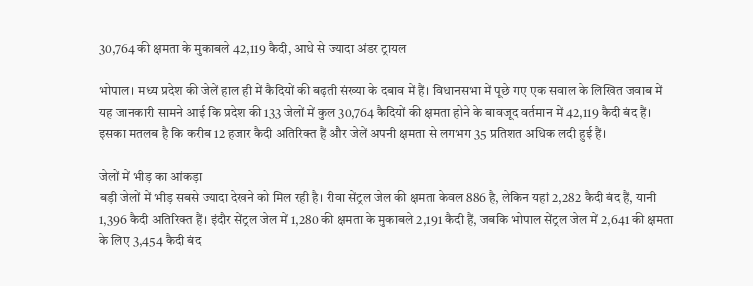30,764 की क्षमता के मुकाबले 42,119 कैदी, आधे से ज्यादा अंडर ट्रायल

भोपाल। मध्य प्रदेश की जेलें हाल ही में कैदियों की बढ़ती संख्या के दबाव में हैं। विधानसभा में पूछे गए एक सवाल के लिखित जवाब में यह जानकारी सामने आई कि प्रदेश की 133 जेलों में कुल 30,764 कैदियों की क्षमता होने के बावजूद वर्तमान में 42,119 कैदी बंद हैं। इसका मतलब है कि करीब 12 हजार कैदी अतिरिक्त हैं और जेलें अपनी क्षमता से लगभग 35 प्रतिशत अधिक लदी हुई हैं।

जेलों में भीड़ का आंकड़ा
बड़ी जेलों में भीड़ सबसे ज्यादा देखने को मिल रही है। रीवा सेंट्रल जेल की क्षमता केवल 886 है, लेकिन यहां 2,282 कैदी बंद हैं, यानी 1,396 कैदी अतिरिक्त हैं। इंदौर सेंट्रल जेल में 1,280 की क्षमता के मुकाबले 2,191 कैदी हैं, जबकि भोपाल सेंट्रल जेल में 2,641 की क्षमता के लिए 3,454 कैदी बंद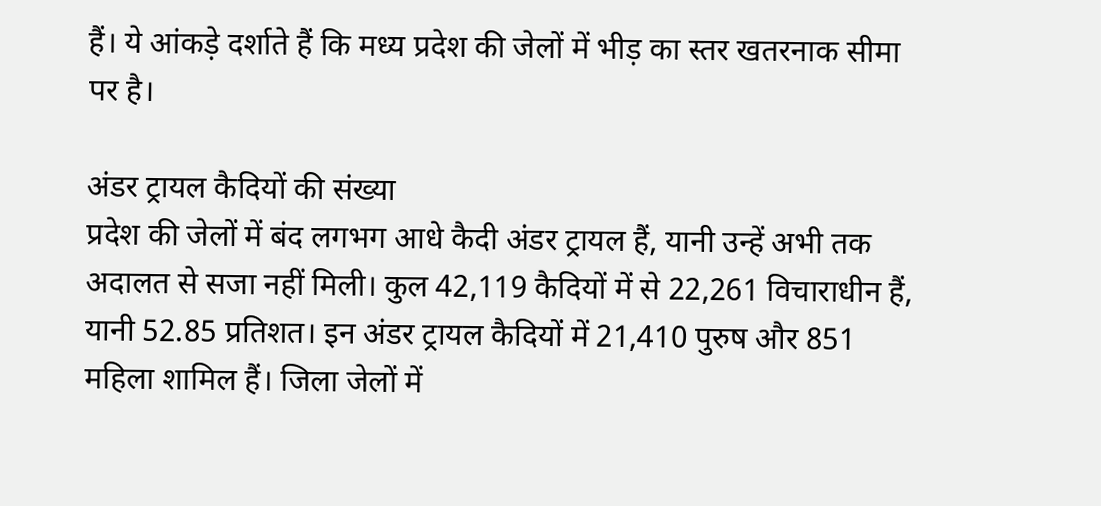हैं। ये आंकड़े दर्शाते हैं कि मध्य प्रदेश की जेलों में भीड़ का स्तर खतरनाक सीमा पर है।

अंडर ट्रायल कैदियों की संख्या
प्रदेश की जेलों में बंद लगभग आधे कैदी अंडर ट्रायल हैं, यानी उन्हें अभी तक अदालत से सजा नहीं मिली। कुल 42,119 कैदियों में से 22,261 विचाराधीन हैं, यानी 52.85 प्रतिशत। इन अंडर ट्रायल कैदियों में 21,410 पुरुष और 851 महिला शामिल हैं। जिला जेलों में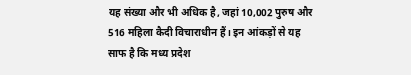यह संख्या और भी अधिक है, जहां 10,002 पुरुष और 516 महिला कैदी विचाराधीन हैं। इन आंकड़ों से यह साफ है कि मध्य प्रदेश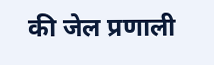की जेल प्रणाली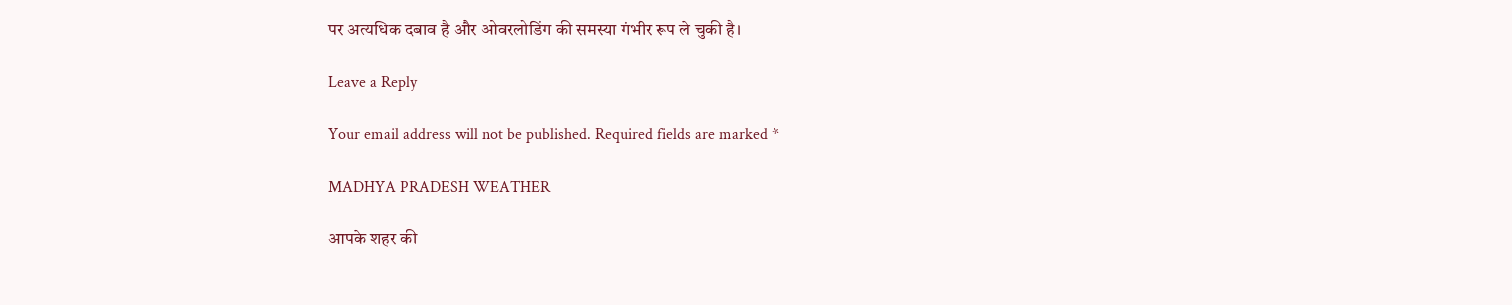पर अत्यधिक दबाव है और ओवरलोडिंग की समस्या गंभीर रूप ले चुकी है।

Leave a Reply

Your email address will not be published. Required fields are marked *

MADHYA PRADESH WEATHER

आपके शहर की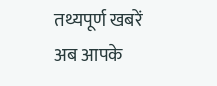तथ्यपूर्ण खबरें अब आपके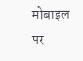मोबाइल पर